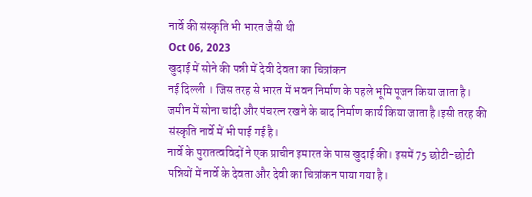नार्वे की संस्कृति भी भारत जैसी थी
Oct 06, 2023
खुदाई में सोने की पन्नी में देवी देवता का चित्रांकन
नई दिल्ली । जिस तरह से भारत में भवन निर्माण के पहले भूमि पूजन किया जाता है। जमीन में सोना चांदी और पंचरत्न रखने के बाद निर्माण कार्य किया जाता है।इसी तरह की संस्कृति नार्वे में भी पाई गई है।
नार्वे के पुरातत्वविदों ने एक प्राचीन इमारत के पास खुदाई की। इसमें 75 छोटी-छोटी पन्नियों में नार्वे के देवता और देवी का चित्रांकन पाया गया है।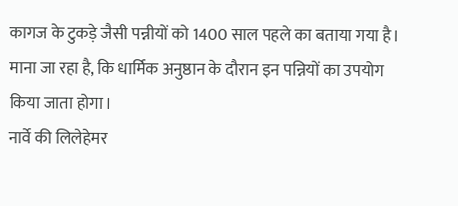कागज के टुकड़े जैसी पन्नीयों को 1400 साल पहले का बताया गया है। माना जा रहा है, कि धार्मिक अनुष्ठान के दौरान इन पन्नियों का उपयोग किया जाता होगा।
नार्वे की लिलेहेमर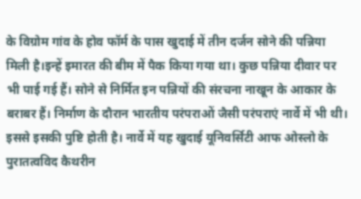के विग्रोम गांव के होव फॉर्म के पास खुदाई में तीन दर्जन सोने की पन्निया मिली है।इन्हें इमारत की बीम में पैक किया गया था। कुछ पन्निया दीवार पर भी पाई गई हैं। सोने से निर्मित इन पन्नियों की संरचना नाखून के आकार के बराबर हैं। निर्माण के दौरान भारतीय परंपराओं जैसी परंपराएं नार्वे में भी थी। इससे इसकी पुष्टि होती है। नार्वे में यह खुदाई यूनिवर्सिटी आफ ओस्लो के पुरातत्वविद कैथरीन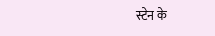स्टेन के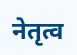नेतृत्व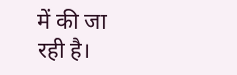में की जा रही है।